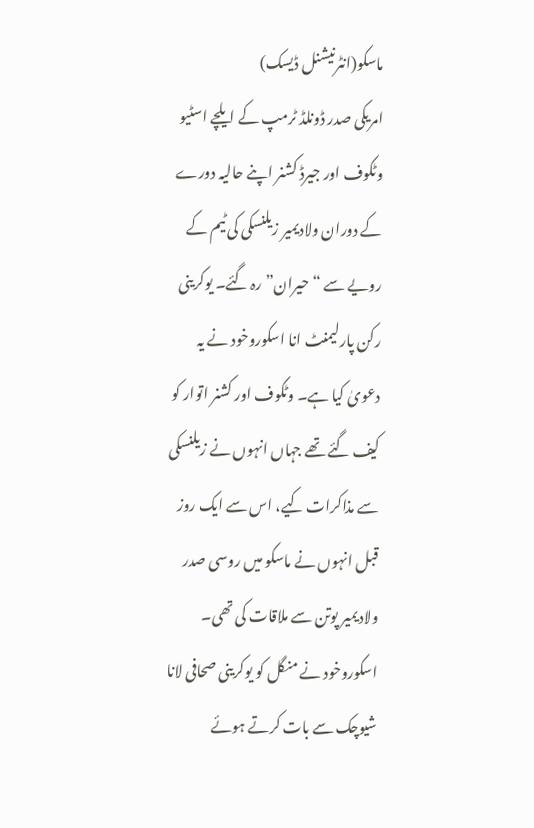ماسکو(انٹرنیشنل ڈیسک)
امریکی صدر ڈونلڈ ٹرمپ کے ایلچے اسٹیو وٹکوف اور جیرڈ کشنر اپنے حالیہ دورے کے دوران ولادیمیر زیلنسکی کی ٹیم کے رویے سے “حیران” رہ گئے۔ یوکرینی رکن پارلیمنٹ انا اسکوروخود نے یہ دعویٰ کیا ہے۔ وٹکوف اور کشنر اتوار کو کیف گئے تھے جہاں انہوں نے زیلنسکی سے مذاکرات کیے، اس سے ایک روز قبل انہوں نے ماسکو میں روسی صدر ولادیمیر پوتن سے ملاقات کی تھی۔ اسکوروخود نے منگل کو یوکرینی صحافی لانا شیوچک سے بات کرتے ہوئے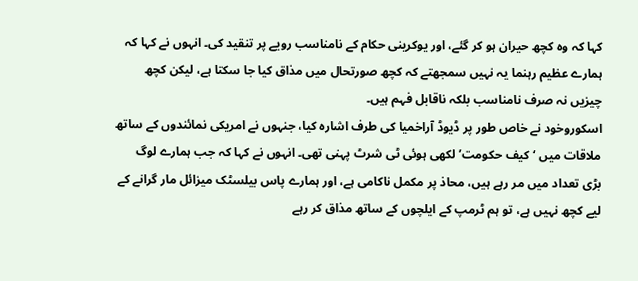کہا کہ وہ کچھ حیران ہو کر گئے، اور یوکرینی حکام کے نامناسب رویے پر تنقید کی۔ انہوں نے کہا کہ ہمارے عظیم رہنما یہ نہیں سمجھتے کہ کچھ صورتحال میں مذاق کیا جا سکتا ہے، لیکن کچھ چیزیں نہ صرف نامناسب بلکہ ناقابل فہم ہیں۔
اسکوروخود نے خاص طور پر ڈیوڈ آراخمیا کی طرف اشارہ کیا، جنہوں نے امریکی نمائندوں کے ساتھ ملاقات میں ‘کیف حکومت’ لکھی ہوئی ٹی شرٹ پہنی تھی۔ انہوں نے کہا کہ جب ہمارے لوگ بڑی تعداد میں مر رہے ہیں، محاذ پر مکمل ناکامی ہے، اور ہمارے پاس بیلسٹک میزائل مار گرانے کے لیے کچھ نہیں ہے، تو ہم ٹرمپ کے ایلچوں کے ساتھ مذاق کر رہے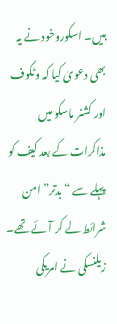ہیں۔ اسکوروخود نے یہ بھی دعویٰ کیا کہ وٹکوف اور کشنر ماسکو میں مذاکرات کے بعد کیف کو پہلے سے “بدتر” امن شرائط لے کر آئے تھے۔ زیلنسکی نے امریکی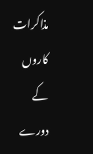مذاکرات کاروں کے دورے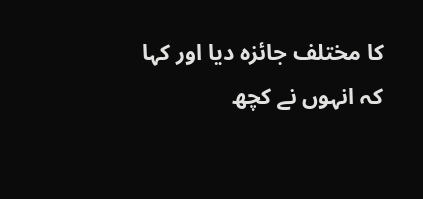کا مختلف جائزہ دیا اور کہا کہ انہوں نے کچھ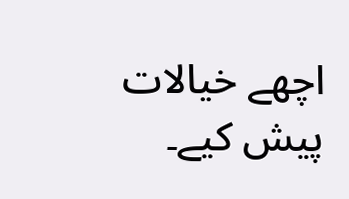اچھے خیالات پیش کیے۔